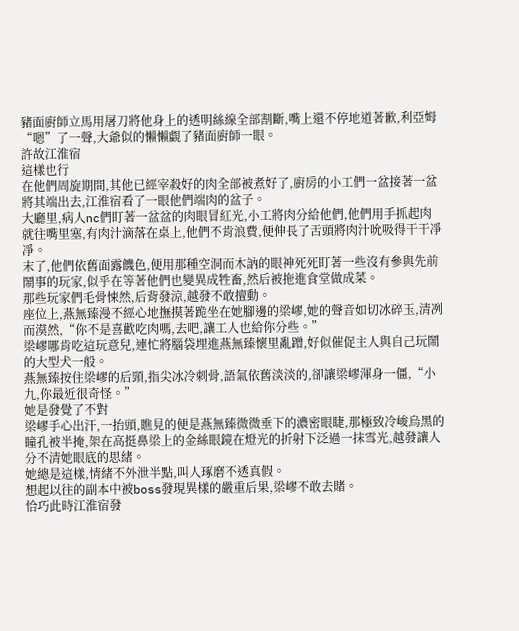豬面廚師立馬用屠刀將他身上的透明絲線全部割斷,嘴上還不停地道著歉,利亞姆“嗯”了一聲,大爺似的懶懶覷了豬面廚師一眼。
許故江淮宿
這樣也行
在他們周旋期間,其他已經宰殺好的肉全部被煮好了,廚房的小工們一盆接著一盆將其端出去,江淮宿看了一眼他們端肉的盆子。
大廳里,病人nc們盯著一盆盆的肉眼冒紅光,小工將肉分給他們,他們用手抓起肉就往嘴里塞,有肉汁滴落在桌上,他們不肯浪費,便伸長了舌頭將肉汁吮吸得干干凈凈。
末了,他們依舊面露饑色,便用那種空洞而木訥的眼神死死盯著一些沒有參與先前鬧事的玩家,似乎在等著他們也變異成牲畜,然后被拖進食堂做成菜。
那些玩家們毛骨悚然,后背發涼,越發不敢擅動。
座位上,燕無臻漫不經心地撫摸著跪坐在她腳邊的梁嵺,她的聲音如切冰碎玉,清冽而漠然,“你不是喜歡吃肉嗎,去吧,讓工人也給你分些。”
梁嵺哪肯吃這玩意兒,連忙將腦袋埋進燕無臻懷里亂蹭,好似催促主人與自己玩鬧的大型犬一般。
燕無臻按住梁嵺的后頸,指尖冰冷刺骨,語氣依舊淡淡的,卻讓梁嵺渾身一僵,“小九,你最近很奇怪。”
她是發覺了不對
梁嵺手心出汗,一抬頭,瞧見的便是燕無臻微微垂下的濃密眼睫,那極致冷峻烏黑的瞳孔被半掩,架在高挺鼻梁上的金絲眼鏡在燈光的折射下泛過一抹雪光,越發讓人分不清她眼底的思緒。
她總是這樣,情緒不外泄半點,叫人琢磨不透真假。
想起以往的副本中被boss發現異樣的嚴重后果,梁嵺不敢去賭。
恰巧此時江淮宿發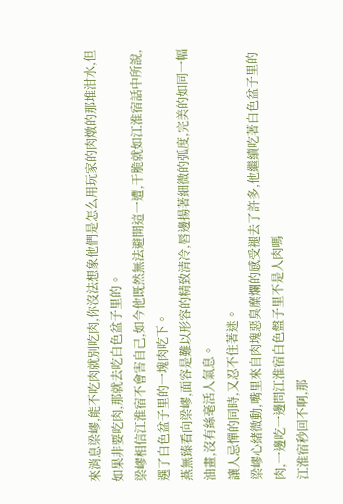來消息梁嵺,能不吃肉就別吃肉,你沒法想象他們是怎么用玩家的肉燉的那堆泔水,但如果非要吃肉,那就去吃白色盆子里的。
梁嵺相信江淮宿不會害自己,如今他既然無法避開這一遭,干脆就如江淮宿話中所說,選了白色盆子里的一塊肉吃下。
燕無臻看向梁嵺,面容是難以形容的精致清冷,唇邊揚著細微的弧度,完美的如同一幅油畫,沒有絲毫活人氣息。
讓人忌憚的同時,又忍不住著迷。
梁嵺心緒微動,嘴里來自肉塊惡臭糜爛的感受褪去了許多,他繼續吃著白色盆子里的肉,一邊吃一邊問江淮宿白色盤子里不是人肉嗎
江淮宿秒回不啊,那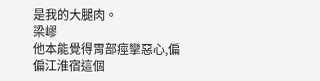是我的大腿肉。
梁嵺
他本能覺得胃部痙攣惡心,偏偏江淮宿這個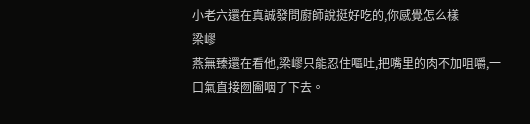小老六還在真誠發問廚師說挺好吃的,你感覺怎么樣
梁嵺
燕無臻還在看他,梁嵺只能忍住嘔吐,把嘴里的肉不加咀嚼,一口氣直接囫圇咽了下去。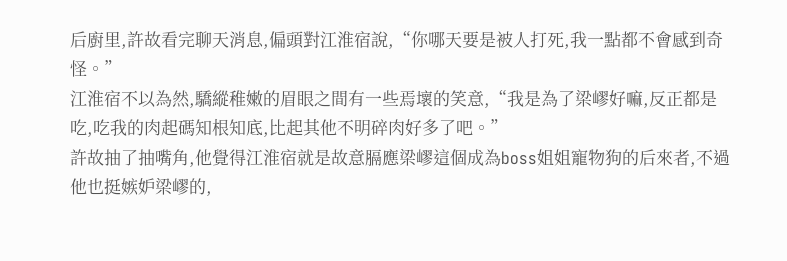后廚里,許故看完聊天消息,偏頭對江淮宿說,“你哪天要是被人打死,我一點都不會感到奇怪。”
江淮宿不以為然,驕縱稚嫩的眉眼之間有一些焉壞的笑意,“我是為了梁嵺好嘛,反正都是吃,吃我的肉起碼知根知底,比起其他不明碎肉好多了吧。”
許故抽了抽嘴角,他覺得江淮宿就是故意膈應梁嵺這個成為boss姐姐寵物狗的后來者,不過他也挺嫉妒梁嵺的,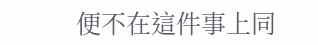便不在這件事上同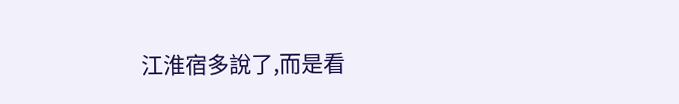江淮宿多說了,而是看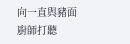向一直與豬面廚師打聽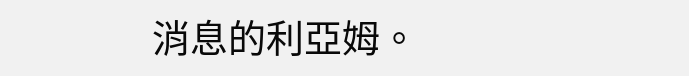消息的利亞姆。